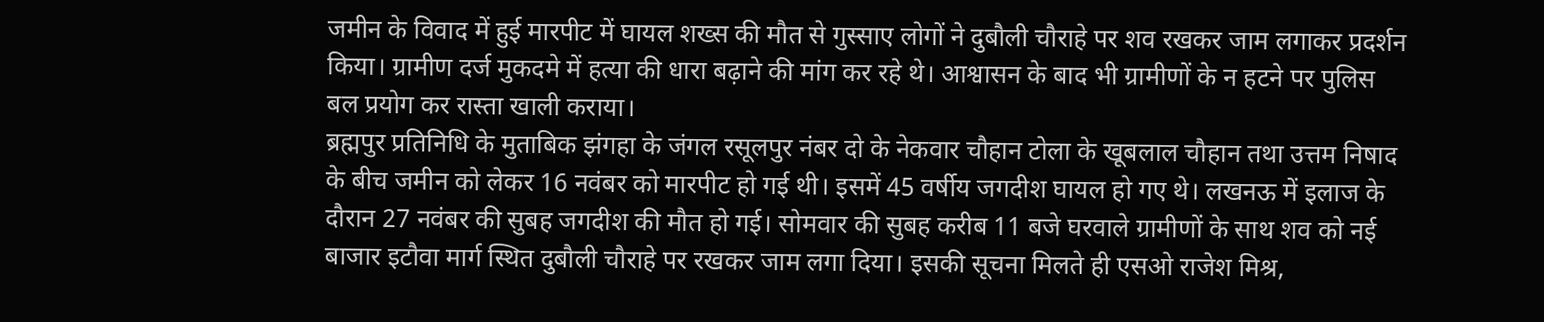जमीन के विवाद में हुई मारपीट में घायल शख्स की मौत से गुस्साए लोगों ने दुबौली चौराहे पर शव रखकर जाम लगाकर प्रदर्शन किया। ग्रामीण दर्ज मुकदमे में हत्या की धारा बढ़ाने की मांग कर रहे थे। आश्वासन के बाद भी ग्रामीणों के न हटने पर पुलिस बल प्रयोग कर रास्ता खाली कराया।
ब्रह्मपुर प्रतिनिधि के मुताबिक झंगहा के जंगल रसूलपुर नंबर दो के नेकवार चौहान टोला के खूबलाल चौहान तथा उत्तम निषाद के बीच जमीन को लेकर 16 नवंबर को मारपीट हो गई थी। इसमें 45 वर्षीय जगदीश घायल हो गए थे। लखनऊ में इलाज के दौरान 27 नवंबर की सुबह जगदीश की मौत हो गई। सोमवार की सुबह करीब 11 बजे घरवाले ग्रामीणों के साथ शव को नई बाजार इटौवा मार्ग स्थित दुबौली चौराहे पर रखकर जाम लगा दिया। इसकी सूचना मिलते ही एसओ राजेश मिश्र,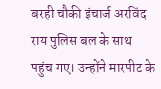बरही चौकी इंचार्ज अरविंद राय पुलिस बल के साथ पहुंच गए। उन्होंने मारपीट के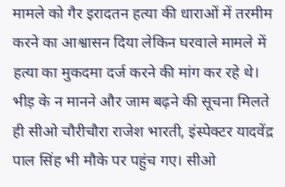मामले को गैर इरादतन हत्या की धाराओं में तरमीम करने का आश्वासन दिया लेकिन घरवाले मामले में हत्या का मुकदमा दर्ज करने की मांग कर रहे थे। भीड़ के न मानने और जाम बढ़ने की सूचना मिलते ही सीओ चौरीचौरा राजेश भारती, इंस्पेक्टर यादवेंद्र पाल सिंह भी मौके पर पहुंच गए। सीओ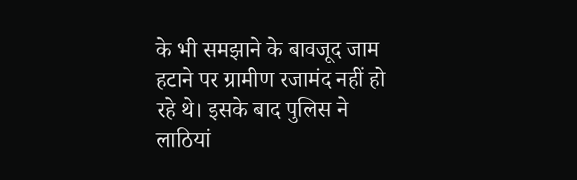के भी समझाने के बावजूद जाम हटाने पर ग्रामीण रजामंद नहीं हो रहे थे। इसके बाद पुलिस ने लाठियां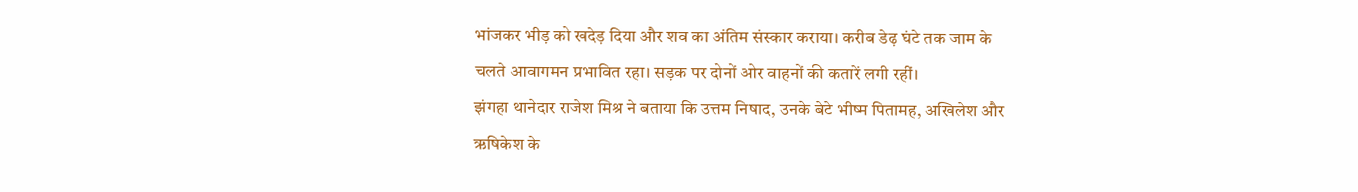भांजकर भीड़ को खदेड़ दिया और शव का अंतिम संस्कार कराया। करीब डेढ़ घंटे तक जाम के चलते आवागमन प्रभावित रहा। सड़क पर दोनों ओर वाहनों की कतारें लगी रहीं।
झंगहा थानेदार राजेश मिश्र ने बताया कि उत्तम निषाद, उनके बेटे भीष्म पितामह, अखिलेश और ऋषिकेश के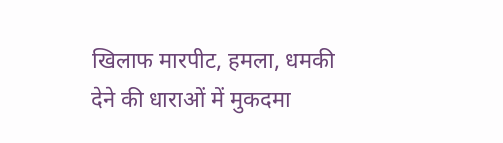खिलाफ मारपीट, हमला, धमकी देने की धाराओं में मुकदमा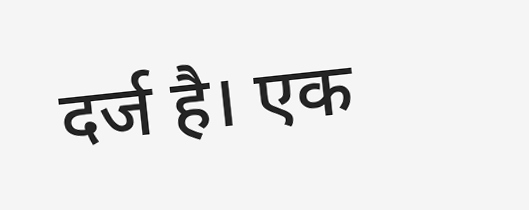दर्ज है। एक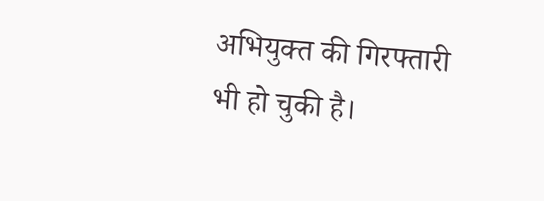अभियुक्त की गिरफ्तारी भी हो चुकी है।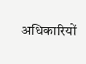अधिकारियों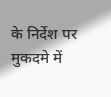के निर्देश पर मुकदमे में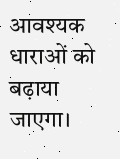आवश्यक धाराओं को बढ़ाया जाएगा।